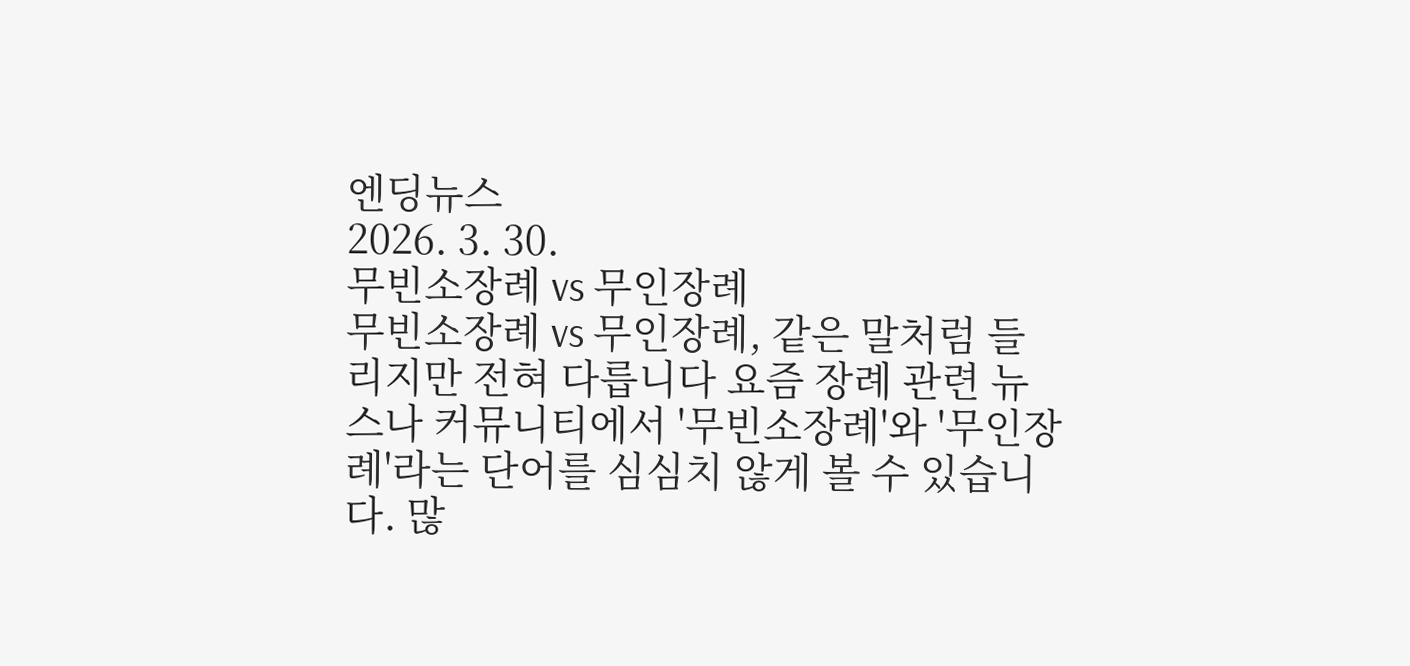엔딩뉴스
2026. 3. 30.
무빈소장례 vs 무인장례
무빈소장례 vs 무인장례, 같은 말처럼 들리지만 전혀 다릅니다 요즘 장례 관련 뉴스나 커뮤니티에서 '무빈소장례'와 '무인장례'라는 단어를 심심치 않게 볼 수 있습니다. 많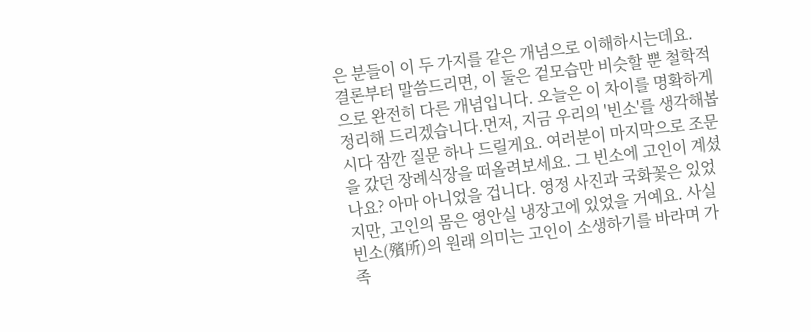은 분들이 이 두 가지를 같은 개념으로 이해하시는데요. 결론부터 말씀드리면, 이 둘은 겉모습만 비슷할 뿐 철학적으로 완전히 다른 개념입니다. 오늘은 이 차이를 명확하게 정리해 드리겠습니다.먼저, 지금 우리의 '빈소'를 생각해봅시다 잠깐 질문 하나 드릴게요. 여러분이 마지막으로 조문을 갔던 장례식장을 떠올려보세요. 그 빈소에 고인이 계셨나요? 아마 아니었을 겁니다. 영정 사진과 국화꽃은 있었지만, 고인의 몸은 영안실 냉장고에 있었을 거예요. 사실 빈소(殯所)의 원래 의미는 고인이 소생하기를 바라며 가족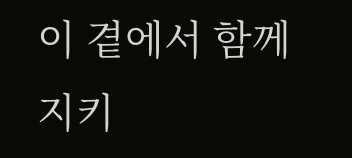이 곁에서 함께 지키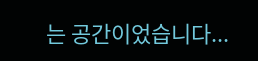는 공간이었습니다...